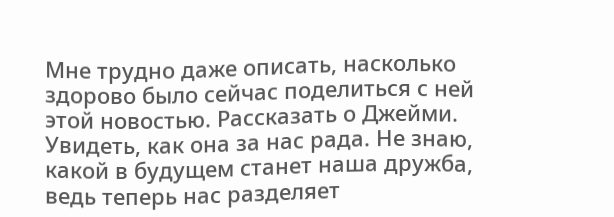Мне трудно даже описать, насколько здорово было сейчас поделиться с ней этой новостью. Рассказать о Джейми. Увидеть, как она за нас рада. Не знаю, какой в будущем станет наша дружба, ведь теперь нас разделяет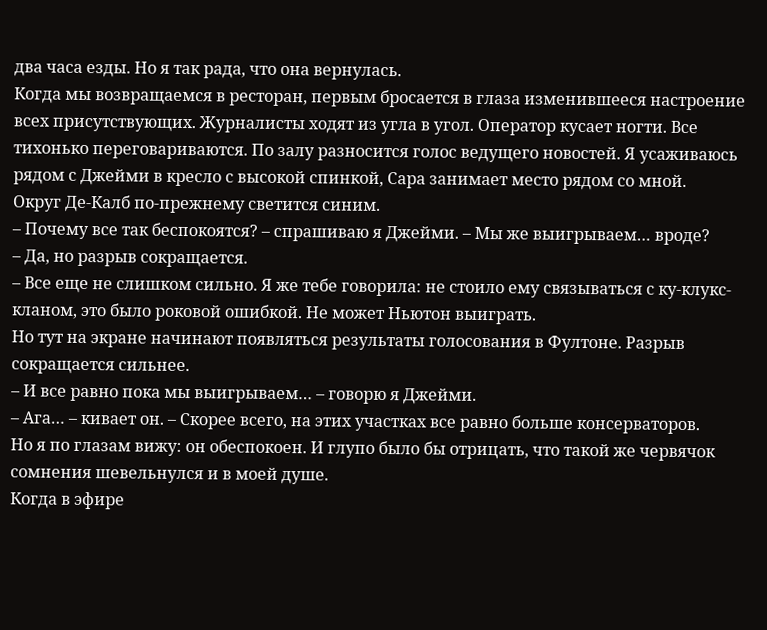два часа езды. Но я так рада, что она вернулась.
Когда мы возвращаемся в ресторан, первым бросается в глаза изменившееся настроение всех присутствующих. Журналисты ходят из угла в угол. Оператор кусает ногти. Все тихонько переговариваются. По залу разносится голос ведущего новостей. Я усаживаюсь рядом с Джейми в кресло с высокой спинкой, Сара занимает место рядом со мной.
Округ Де-Калб по-прежнему светится синим.
– Почему все так беспокоятся? – спрашиваю я Джейми. – Мы же выигрываем… вроде?
– Да, но разрыв сокращается.
– Все еще не слишком сильно. Я же тебе говорила: не стоило ему связываться с ку-клукс-кланом, это было роковой ошибкой. Не может Ньютон выиграть.
Но тут на экране начинают появляться результаты голосования в Фултоне. Разрыв сокращается сильнее.
– И все равно пока мы выигрываем… – говорю я Джейми.
– Ага… – кивает он. – Скорее всего, на этих участках все равно больше консерваторов.
Но я по глазам вижу: он обеспокоен. И глупо было бы отрицать, что такой же червячок сомнения шевельнулся и в моей душе.
Когда в эфире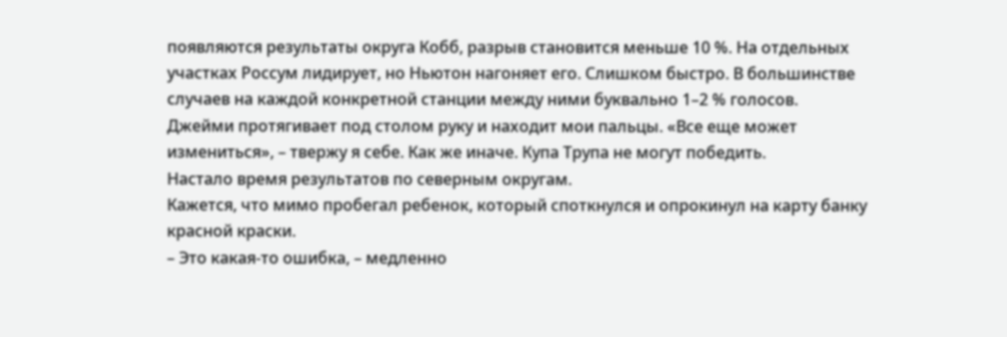появляются результаты округа Кобб, разрыв становится меньше 10 %. На отдельных участках Россум лидирует, но Ньютон нагоняет его. Слишком быстро. В большинстве случаев на каждой конкретной станции между ними буквально 1–2 % голосов.
Джейми протягивает под столом руку и находит мои пальцы. «Все еще может измениться», – твержу я себе. Как же иначе. Купа Трупа не могут победить.
Настало время результатов по северным округам.
Кажется, что мимо пробегал ребенок, который споткнулся и опрокинул на карту банку красной краски.
– Это какая-то ошибка, – медленно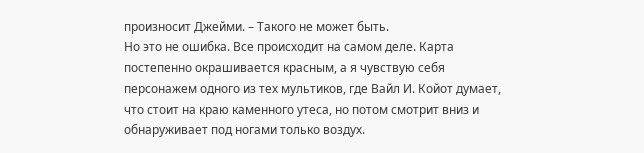произносит Джейми. – Такого не может быть.
Но это не ошибка. Все происходит на самом деле. Карта постепенно окрашивается красным, а я чувствую себя персонажем одного из тех мультиков, где Вайл И. Койот думает, что стоит на краю каменного утеса, но потом смотрит вниз и обнаруживает под ногами только воздух.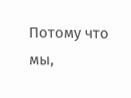Потому что мы,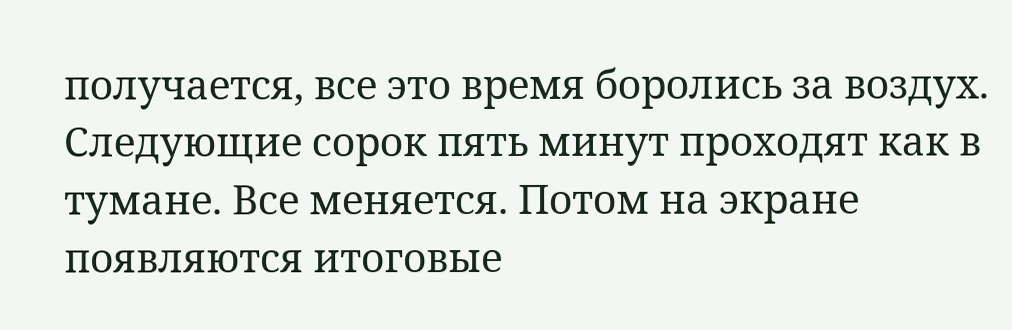получается, все это время боролись за воздух.
Следующие сорок пять минут проходят как в тумане. Все меняется. Потом на экране появляются итоговые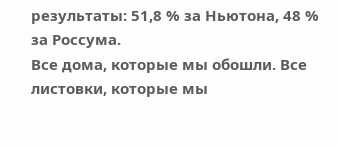результаты: 51,8 % за Ньютона, 48 % за Россума.
Все дома, которые мы обошли. Все листовки, которые мы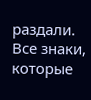раздали. Все знаки, которые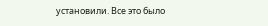установили. Все это было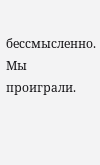бессмысленно. Мы проиграли.